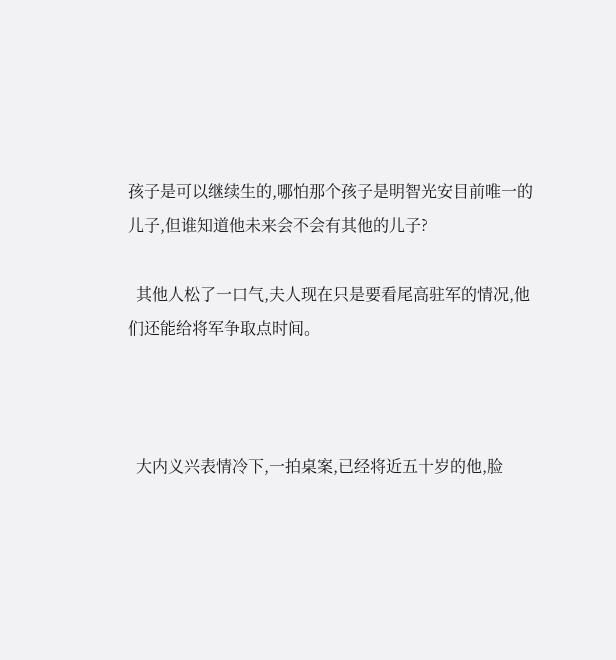孩子是可以继续生的,哪怕那个孩子是明智光安目前唯一的儿子,但谁知道他未来会不会有其他的儿子?

  其他人松了一口气,夫人现在只是要看尾高驻军的情况,他们还能给将军争取点时间。



  大内义兴表情冷下,一拍桌案,已经将近五十岁的他,脸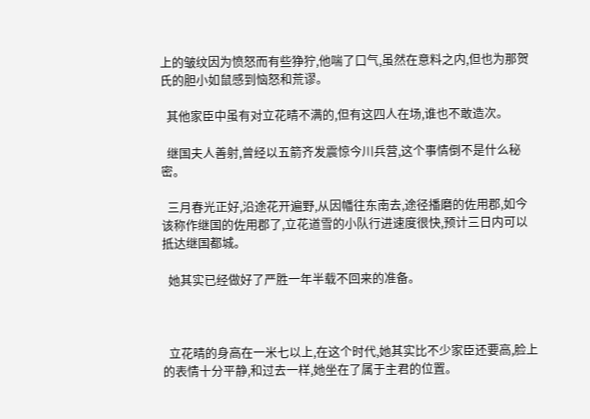上的皱纹因为愤怒而有些狰狞,他喘了口气,虽然在意料之内,但也为那贺氏的胆小如鼠感到恼怒和荒谬。

  其他家臣中虽有对立花晴不满的,但有这四人在场,谁也不敢造次。

  继国夫人善射,曾经以五箭齐发震惊今川兵营,这个事情倒不是什么秘密。

  三月春光正好,沿途花开遍野,从因幡往东南去,途径播磨的佐用郡,如今该称作继国的佐用郡了,立花道雪的小队行进速度很快,预计三日内可以抵达继国都城。

  她其实已经做好了严胜一年半载不回来的准备。



  立花晴的身高在一米七以上,在这个时代,她其实比不少家臣还要高,脸上的表情十分平静,和过去一样,她坐在了属于主君的位置。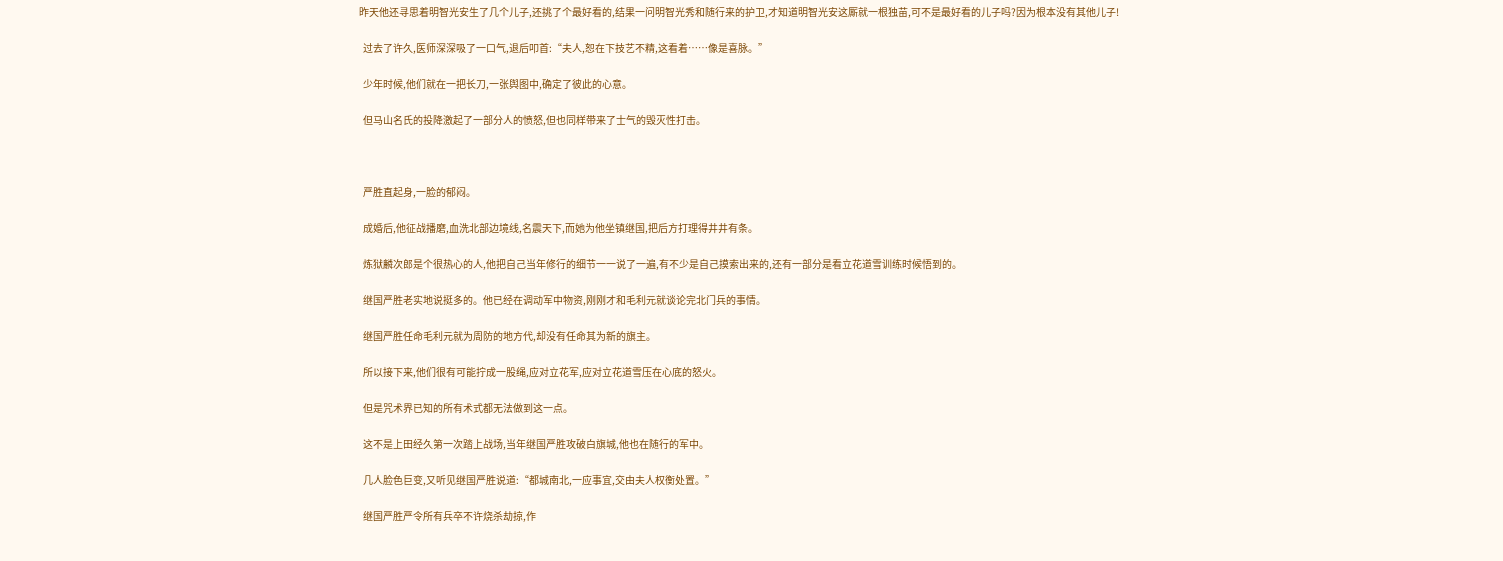昨天他还寻思着明智光安生了几个儿子,还挑了个最好看的,结果一问明智光秀和随行来的护卫,才知道明智光安这厮就一根独苗,可不是最好看的儿子吗?因为根本没有其他儿子!

  过去了许久,医师深深吸了一口气,退后叩首:“夫人,恕在下技艺不精,这看着……像是喜脉。”

  少年时候,他们就在一把长刀,一张舆图中,确定了彼此的心意。

  但马山名氏的投降激起了一部分人的愤怒,但也同样带来了士气的毁灭性打击。



  严胜直起身,一脸的郁闷。

  成婚后,他征战播磨,血洗北部边境线,名震天下,而她为他坐镇继国,把后方打理得井井有条。

  炼狱麟次郎是个很热心的人,他把自己当年修行的细节一一说了一遍,有不少是自己摸索出来的,还有一部分是看立花道雪训练时候悟到的。

  继国严胜老实地说挺多的。他已经在调动军中物资,刚刚才和毛利元就谈论完北门兵的事情。

  继国严胜任命毛利元就为周防的地方代,却没有任命其为新的旗主。

  所以接下来,他们很有可能拧成一股绳,应对立花军,应对立花道雪压在心底的怒火。

  但是咒术界已知的所有术式都无法做到这一点。

  这不是上田经久第一次踏上战场,当年继国严胜攻破白旗城,他也在随行的军中。

  几人脸色巨变,又听见继国严胜说道:“都城南北,一应事宜,交由夫人权衡处置。”

  继国严胜严令所有兵卒不许烧杀劫掠,作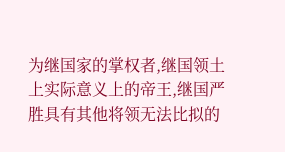为继国家的掌权者,继国领土上实际意义上的帝王,继国严胜具有其他将领无法比拟的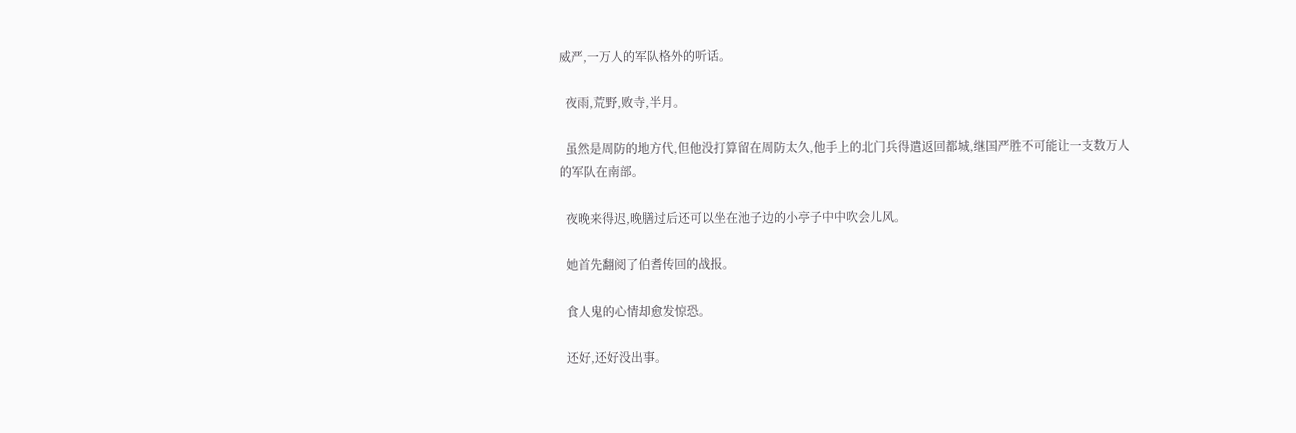威严,一万人的军队格外的听话。

  夜雨,荒野,败寺,半月。

  虽然是周防的地方代,但他没打算留在周防太久,他手上的北门兵得遣返回都城,继国严胜不可能让一支数万人的军队在南部。

  夜晚来得迟,晚膳过后还可以坐在池子边的小亭子中中吹会儿风。

  她首先翻阅了伯耆传回的战报。

  食人鬼的心情却愈发惊恐。

  还好,还好没出事。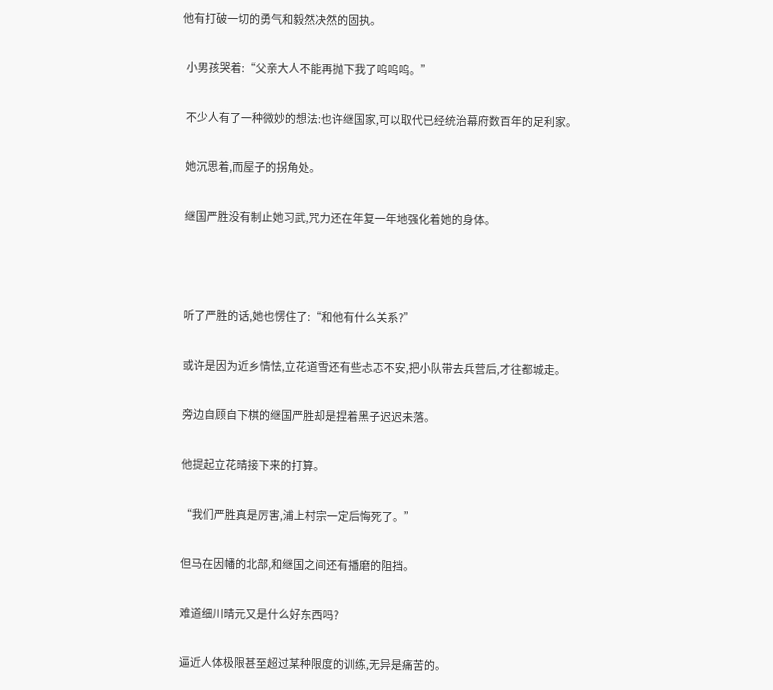他有打破一切的勇气和毅然决然的固执。

  小男孩哭着:“父亲大人不能再抛下我了呜呜呜。”

  不少人有了一种微妙的想法:也许继国家,可以取代已经统治幕府数百年的足利家。

  她沉思着,而屋子的拐角处。

  继国严胜没有制止她习武,咒力还在年复一年地强化着她的身体。



  听了严胜的话,她也愣住了:“和他有什么关系?”

  或许是因为近乡情怯,立花道雪还有些忐忑不安,把小队带去兵营后,才往都城走。

  旁边自顾自下棋的继国严胜却是捏着黑子迟迟未落。

  他提起立花晴接下来的打算。

  “我们严胜真是厉害,浦上村宗一定后悔死了。”

  但马在因幡的北部,和继国之间还有播磨的阻挡。

  难道细川晴元又是什么好东西吗?

  逼近人体极限甚至超过某种限度的训练,无异是痛苦的。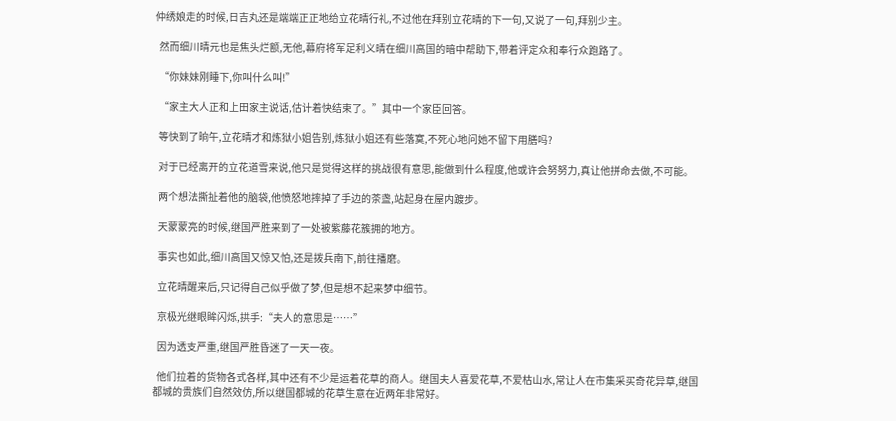仲绣娘走的时候,日吉丸还是端端正正地给立花晴行礼,不过他在拜别立花晴的下一句,又说了一句,拜别少主。

  然而细川晴元也是焦头烂额,无他,幕府将军足利义晴在细川高国的暗中帮助下,带着评定众和奉行众跑路了。

  “你妹妹刚睡下,你叫什么叫!”

  “家主大人正和上田家主说话,估计着快结束了。”其中一个家臣回答。

  等快到了晌午,立花晴才和炼狱小姐告别,炼狱小姐还有些落寞,不死心地问她不留下用膳吗?

  对于已经离开的立花道雪来说,他只是觉得这样的挑战很有意思,能做到什么程度,他或许会努努力,真让他拼命去做,不可能。

  两个想法撕扯着他的脑袋,他愤怒地摔掉了手边的茶盏,站起身在屋内踱步。

  天蒙蒙亮的时候,继国严胜来到了一处被紫藤花簇拥的地方。

  事实也如此,细川高国又惊又怕,还是拨兵南下,前往播磨。

  立花晴醒来后,只记得自己似乎做了梦,但是想不起来梦中细节。

  京极光继眼眸闪烁,拱手:“夫人的意思是……”

  因为透支严重,继国严胜昏迷了一天一夜。

  他们拉着的货物各式各样,其中还有不少是运着花草的商人。继国夫人喜爱花草,不爱枯山水,常让人在市集采买奇花异草,继国都城的贵族们自然效仿,所以继国都城的花草生意在近两年非常好。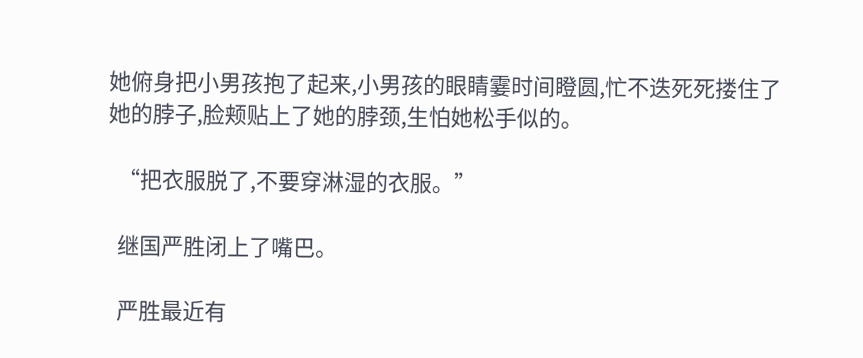她俯身把小男孩抱了起来,小男孩的眼睛霎时间瞪圆,忙不迭死死搂住了她的脖子,脸颊贴上了她的脖颈,生怕她松手似的。

  “把衣服脱了,不要穿淋湿的衣服。”

  继国严胜闭上了嘴巴。

  严胜最近有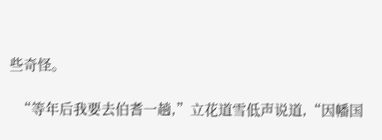些奇怪。

  “等年后我要去伯耆一趟,”立花道雪低声说道,“因幡国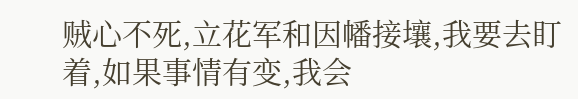贼心不死,立花军和因幡接壤,我要去盯着,如果事情有变,我会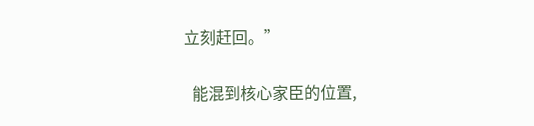立刻赶回。”

  能混到核心家臣的位置,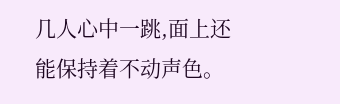几人心中一跳,面上还能保持着不动声色。